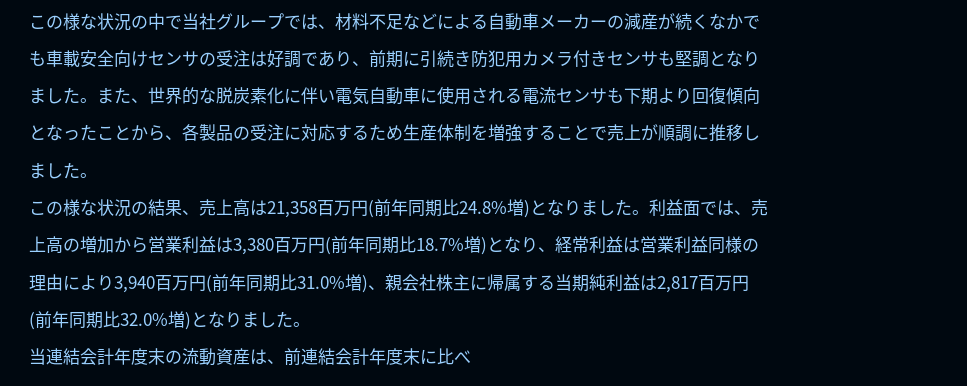この様な状況の中で当社グループでは、材料不足などによる自動車メーカーの減産が続くなかでも車載安全向けセンサの受注は好調であり、前期に引続き防犯用カメラ付きセンサも堅調となりました。また、世界的な脱炭素化に伴い電気自動車に使用される電流センサも下期より回復傾向となったことから、各製品の受注に対応するため生産体制を増強することで売上が順調に推移しました。
この様な状況の結果、売上高は21,358百万円(前年同期比24.8%増)となりました。利益面では、売上高の増加から営業利益は3,380百万円(前年同期比18.7%増)となり、経常利益は営業利益同様の理由により3,940百万円(前年同期比31.0%増)、親会社株主に帰属する当期純利益は2,817百万円(前年同期比32.0%増)となりました。
当連結会計年度末の流動資産は、前連結会計年度末に比べ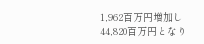1,962百万円増加し44,820百万円となり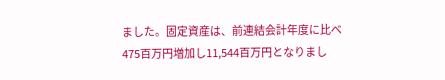ました。固定資産は、前連結会計年度に比べ475百万円増加し11,544百万円となりまし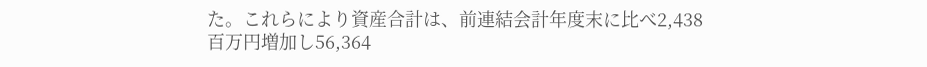た。これらにより資産合計は、前連結会計年度末に比べ2,438百万円増加し56,364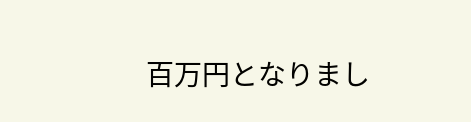百万円となりまし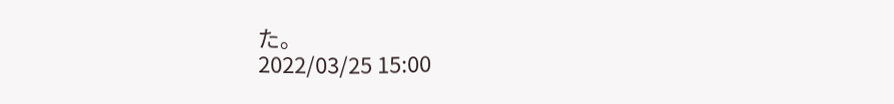た。
2022/03/25 15:00